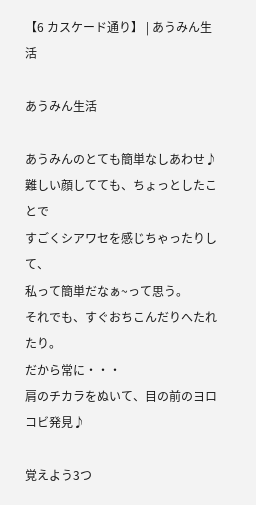【6 カスケード通り】 | あうみん生活

あうみん生活

あうみんのとても簡単なしあわせ♪
難しい顔してても、ちょっとしたことで
すごくシアワセを感じちゃったりして、
私って簡単だなぁ~って思う。
それでも、すぐおちこんだりへたれたり。
だから常に・・・
肩のチカラをぬいて、目の前のヨロコビ発見♪

覚えよう3つ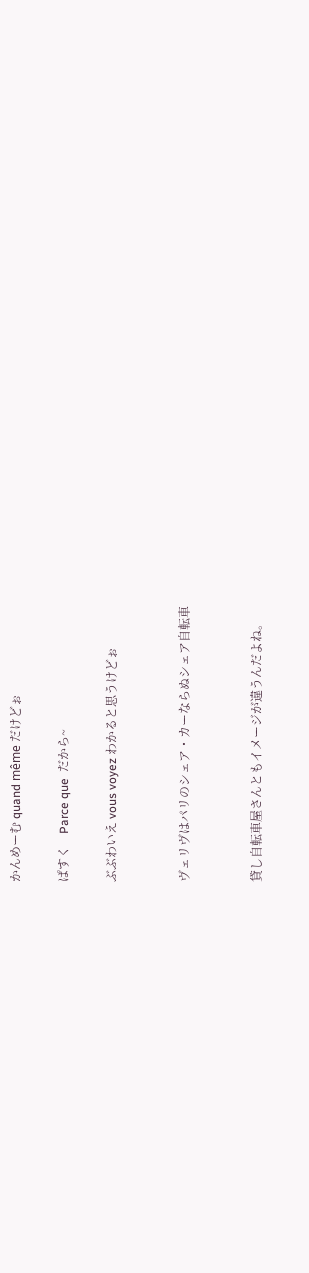かんめーむ quand même だけどぉ

ぱすく    Parce que  だから~

ぶぶわいえ vous voyez わかると思うけどぉ


ヴェリヴはパリのシェア・カーならぬシェア自転車


貸し自転車屋さんともイメージが違うんだよね。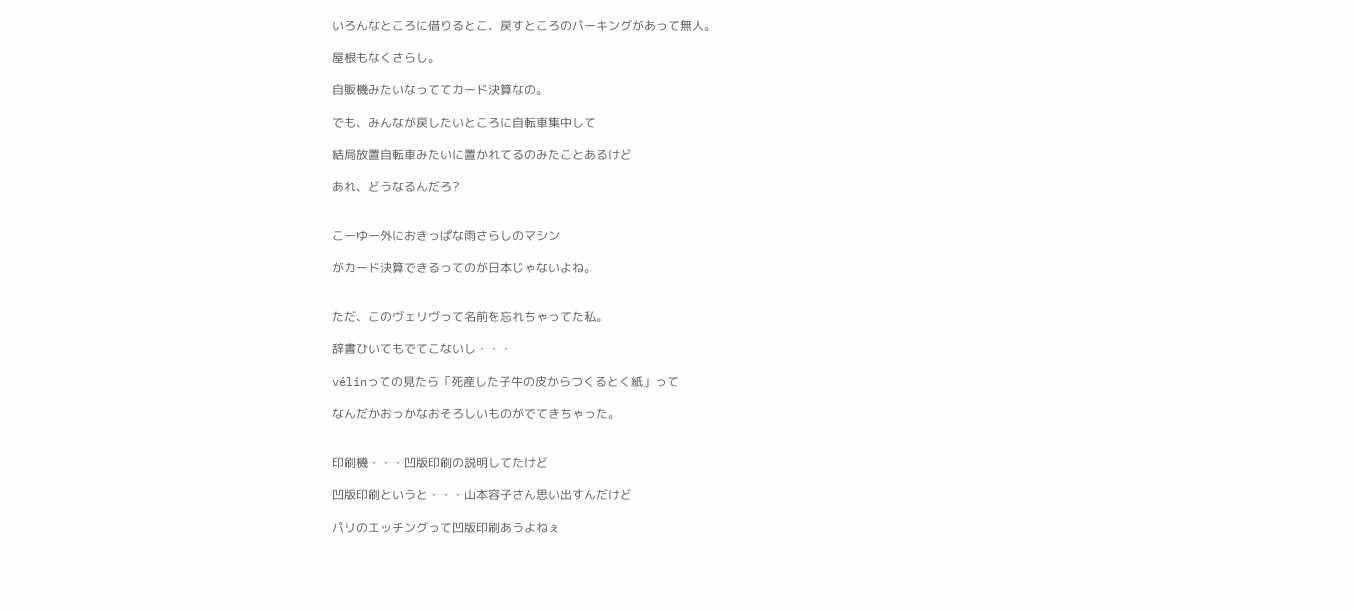いろんなところに借りるとこ、戻すところのパーキングがあって無人。

屋根もなくさらし。

自販機みたいなっててカード決算なの。

でも、みんなが戻したいところに自転車集中して

結局放置自転車みたいに置かれてるのみたことあるけど

あれ、どうなるんだろ?


こーゆー外におきっぱな雨さらしのマシン

がカード決算できるってのが日本じゃないよね。


ただ、このヴェリヴって名前を忘れちゃってた私。

辞書ひいてもでてこないし・・・

vélinっての見たら「死産した子牛の皮からつくるとく紙」って

なんだかおっかなおそろしいものがでてきちゃった。


印刷機・・・凹版印刷の説明してたけど

凹版印刷というと・・・山本容子さん思い出すんだけど

パリのエッチングって凹版印刷あうよねぇ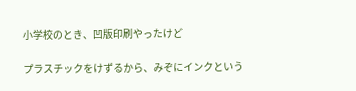小学校のとき、凹版印刷やったけど

プラスチックをけずるから、みぞにインクという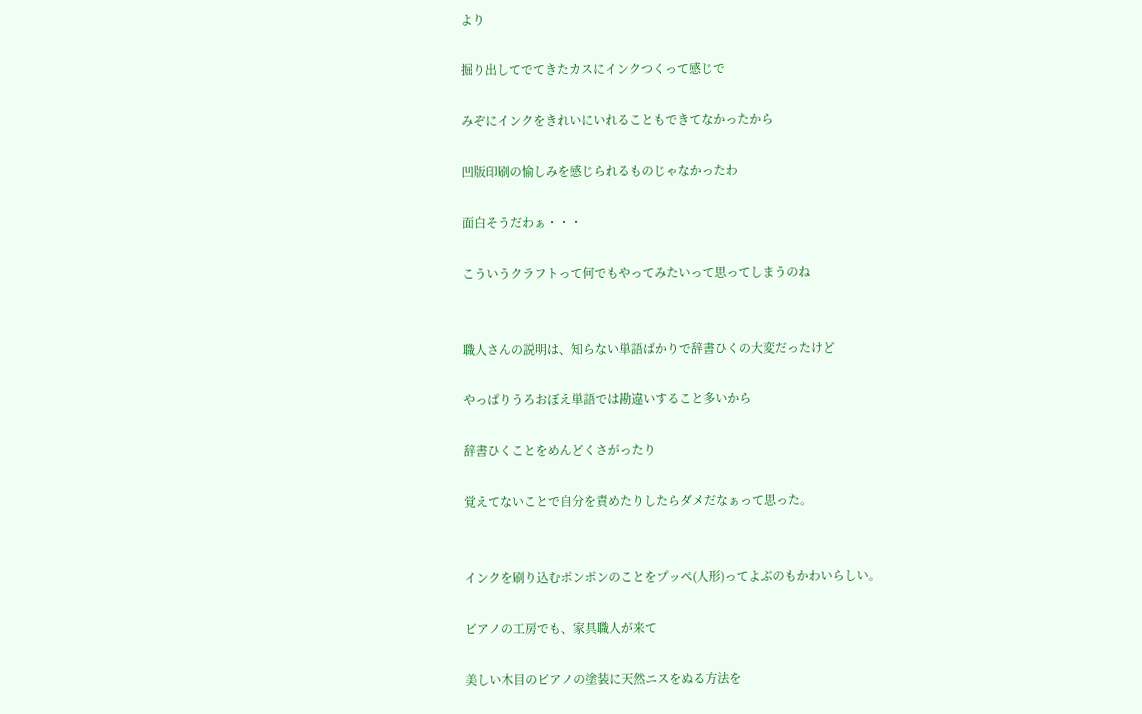より

掘り出してでてきたカスにインクつくって感じで

みぞにインクをきれいにいれることもできてなかったから

凹版印刷の愉しみを感じられるものじゃなかったわ

面白そうだわぁ・・・

こういうクラフトって何でもやってみたいって思ってしまうのね


職人さんの説明は、知らない単語ばかりで辞書ひくの大変だったけど

やっぱりうろおぼえ単語では勘違いすること多いから

辞書ひくことをめんどくさがったり

覚えてないことで自分を責めたりしたらダメだなぁって思った。


インクを刷り込むポンポンのことをプッペ(人形)ってよぶのもかわいらしい。

ピアノの工房でも、家具職人が来て

美しい木目のピアノの塗装に天然ニスをぬる方法を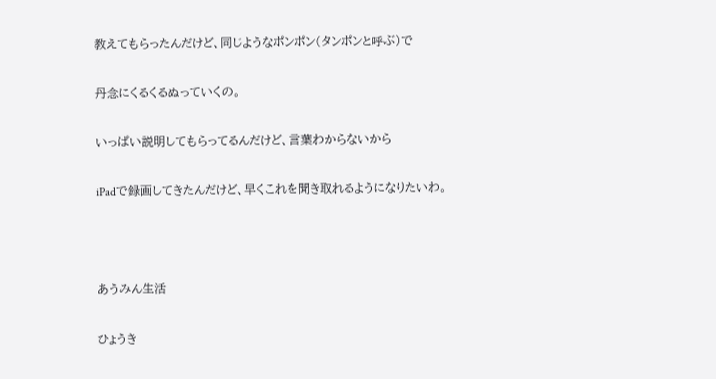教えてもらったんだけど、同じようなポンポン(タンポンと呼ぶ)で

丹念にくるくるぬっていくの。

いっぱい説明してもらってるんだけど、言葉わからないから

iPadで録画してきたんだけど、早くこれを聞き取れるようになりたいわ。



あうみん生活

ひょうき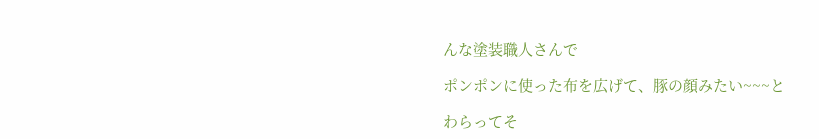んな塗装職人さんで

ポンポンに使った布を広げて、豚の顔みたい~~~と

わらってそ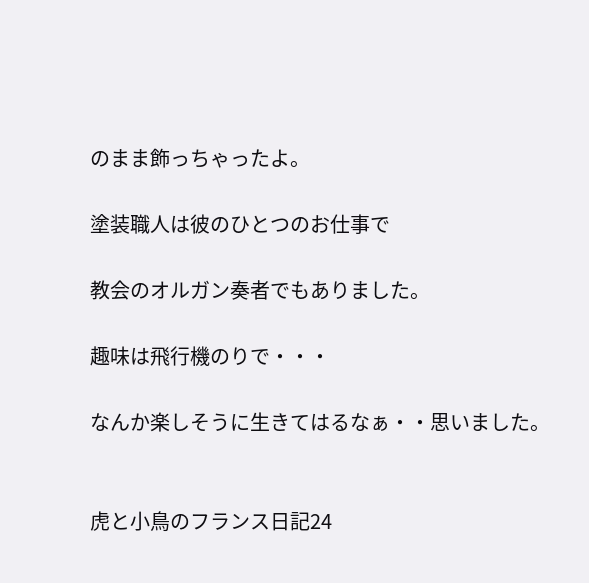のまま飾っちゃったよ。

塗装職人は彼のひとつのお仕事で

教会のオルガン奏者でもありました。

趣味は飛行機のりで・・・

なんか楽しそうに生きてはるなぁ・・思いました。


虎と小鳥のフランス日記24